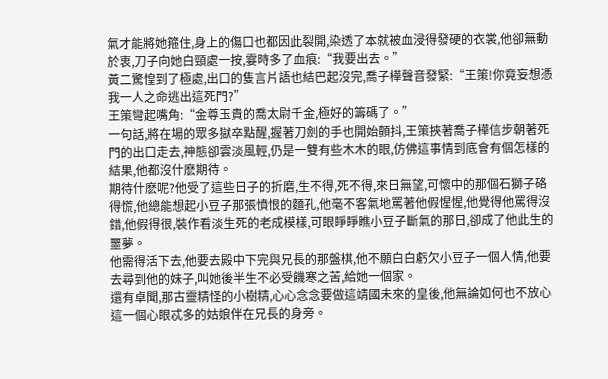氣才能將她箍住,身上的傷口也都因此裂開,染透了本就被血浸得發硬的衣裳,他卻無動於衷,刀子向她白頸處一按,霎時多了血痕:“我要出去。”
黃二驚惶到了極處,出口的隻言片語也結巴起沒完,喬子樺聲音發緊:“王策!你竟妄想憑我一人之命逃出這死門?”
王策彎起嘴角:“金尊玉貴的喬太尉千金,極好的籌碼了。”
一句話,將在場的眾多獄卒點醒,握著刀劍的手也開始顫抖,王策挾著喬子樺信步朝著死門的出口走去,神態卻雲淡風輕,仍是一雙有些木木的眼,仿佛這事情到底會有個怎樣的結果,他都沒什麽期待。
期待什麽呢?他受了這些日子的折磨,生不得,死不得,來日無望,可懷中的那個石獅子硌得慌,他總能想起小豆子那張憤恨的麵孔,他毫不客氣地罵著他假惺惺,他覺得他罵得沒錯,他假得很,裝作看淡生死的老成模樣,可眼睜睜瞧小豆子斷氣的那日,卻成了他此生的噩夢。
他需得活下去,他要去殿中下完與兄長的那盤棋,他不願白白虧欠小豆子一個人情,他要去尋到他的妹子,叫她後半生不必受饑寒之苦,給她一個家。
還有卓聞,那古靈精怪的小樹精,心心念念要做這靖國未來的皇後,他無論如何也不放心這一個心眼忒多的姑娘伴在兄長的身旁。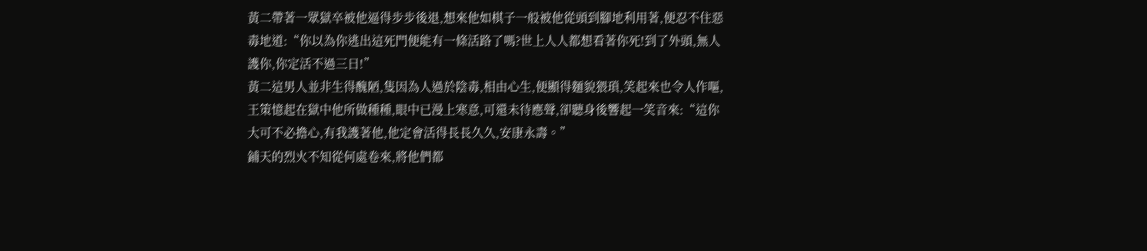黃二帶著一眾獄卒被他逼得步步後退,想來他如棋子一般被他從頭到腳地利用著,便忍不住惡毒地道:“你以為你逃出這死門便能有一條活路了嗎?世上人人都想看著你死!到了外頭,無人護你,你定活不過三日!”
黃二這男人並非生得醜陋,隻因為人過於陰毒,相由心生,便顯得麵貌猥瑣,笑起來也令人作嘔,王策憶起在獄中他所做種種,眼中已漫上寒意,可還未待應聲,卻聽身後響起一笑音來:“這你大可不必擔心,有我護著他,他定會活得長長久久,安康永壽。”
鋪天的烈火不知從何處卷來,將他們都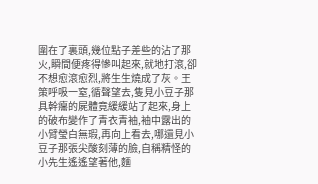圍在了裏頭,幾位點子差些的沾了那火,瞬間便疼得慘叫起來,就地打滾,卻不想愈滾愈烈,將生生燒成了灰。王策呼吸一窒,循聲望去,隻見小豆子那具幹癟的屍體竟緩緩站了起來,身上的破布變作了青衣青袖,袖中露出的小臂瑩白無瑕,再向上看去,哪還見小豆子那張尖酸刻薄的臉,自稱精怪的小先生遙遙望著他,麵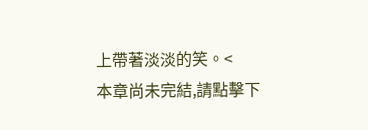上帶著淡淡的笑。<
本章尚未完結,請點擊下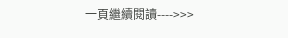一頁繼續閱讀---->>>